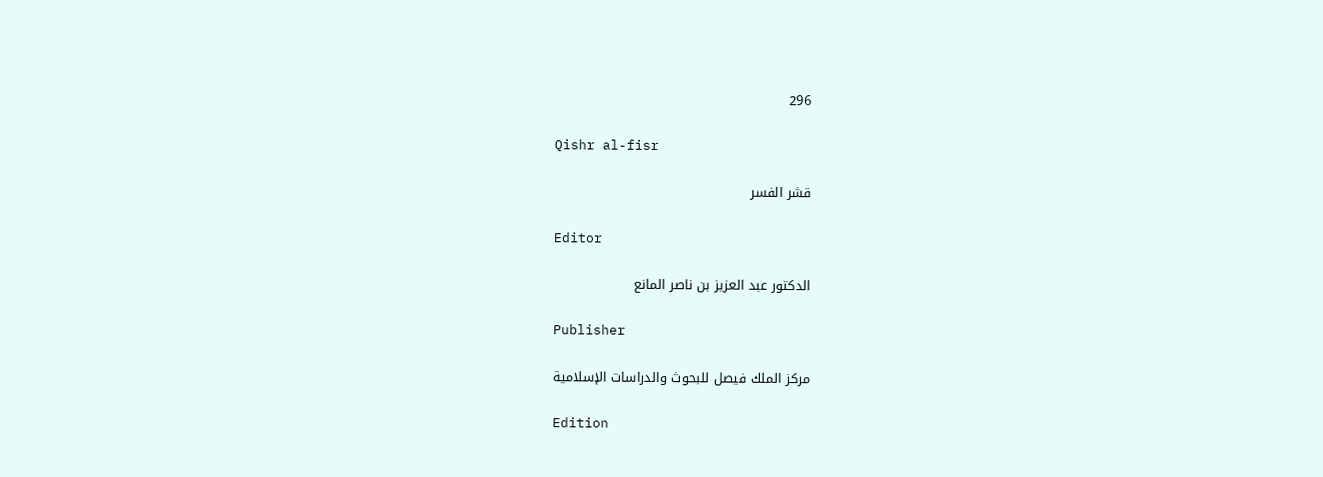296

Qishr al-fisr

قشر الفسر

Editor

الدكتور عبد العزيز بن ناصر المانع

Publisher

مركز الملك فيصل للبحوث والدراسات الإسلامية

Edition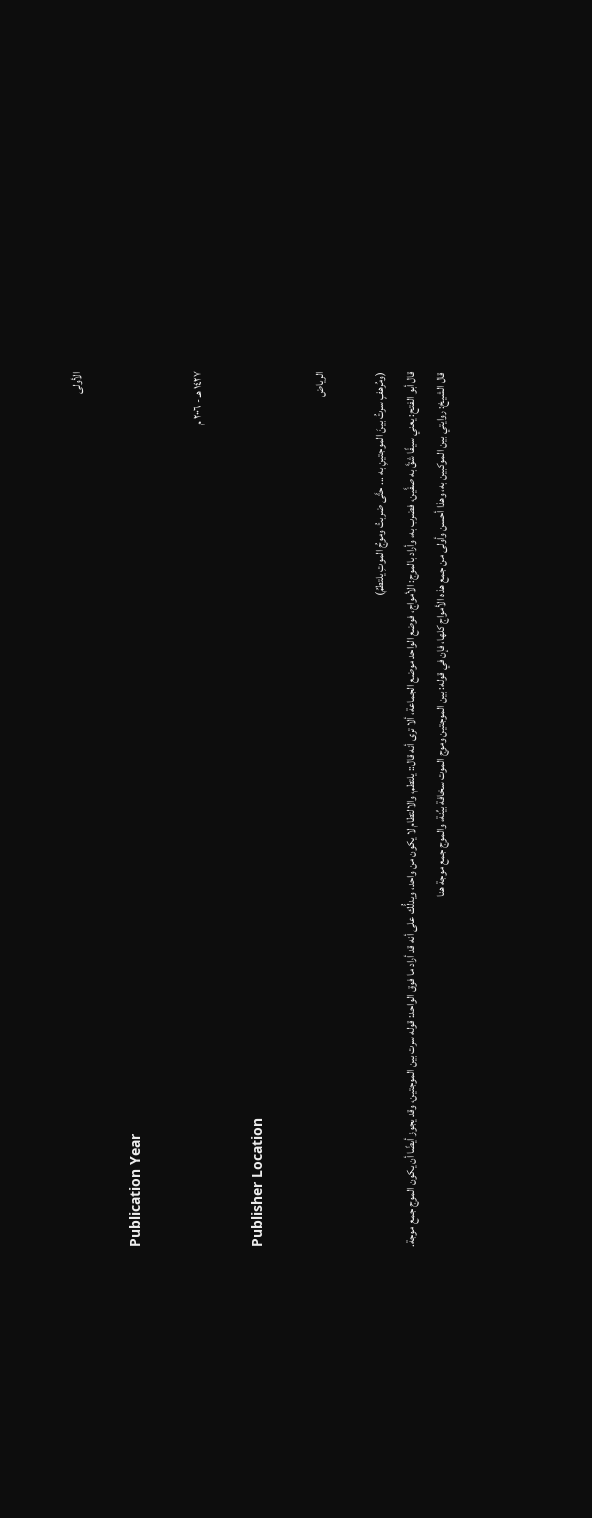الأولى

Publication Year

١٤٢٧ هـ - ٢٠٠٦ م

Publisher Location

الرياض

(ومُرهفٍ سرتُ بينَ الموجتينِ به ... حتَّى ضربتُ وموجُ الموتِ يلتطمُ)
قال أبو الفتح: يعني سيفًا شقَّ به صفَّين، فضرب به، وأراد بالموج: الأمواج، فوضع الواحد موضع الجماعة، ألا ترى أنه قال:: يلتطم، والالتطام لا يكون من واحد، ويدلُّك على أنه قد أراد ما فوق الواحد: قوله سرت بين الموجتين، وقد يجوز أيضًا أن يكون الموج جمع موجة.
قال الشيخ: روايتي بين الموكبين به، وهذا أحسن وأولى من جمع هذه الأمواج كلها، فإن في قوله: بين الموجتين وموج الموت سخافة بيِّنة، والموج جمع موجة هنا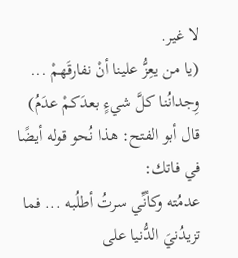لا غير.
(يا من يعِزُّ علينا أنْ نفارقَهمْ ... وِجدانُنا كلَّ شيءٍ بعدَكمْ عدَمُ)
قال أبو الفتح: هذا نُحو قوله أيضًا في فاتك:
عدمُته وكأنِّي سرتُ أطلُبه ... فما تزيدُنيَ الدُّنيا على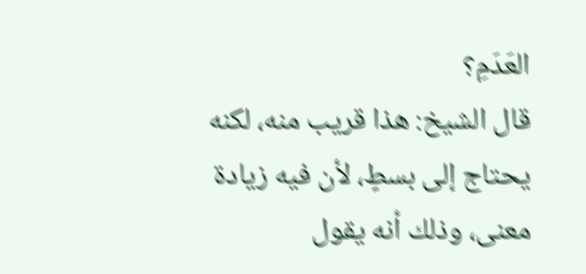العَدَمِ؟
قال الشيخ: هذا قريب منه، لكنه يحتاج إلى بسطٍ، لأن فيه زيادة معنى، وذلك أنه يقول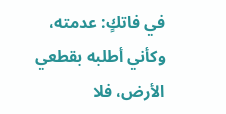في فاتكٍ: عدمته، وكأني أطلبه بقطعي الأرض، فلا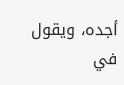أجده، ويقول في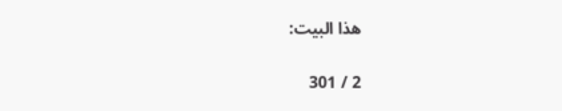هذا البيت:

2 / 301